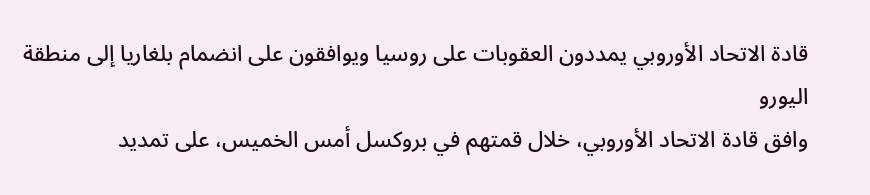قادة الاتحاد الأوروبي يمددون العقوبات على روسيا ويوافقون على انضمام بلغاريا إلى منطقة اليورو
وافق قادة الاتحاد الأوروبي، خلال قمتهم في بروكسل أمس الخميس، على تمديد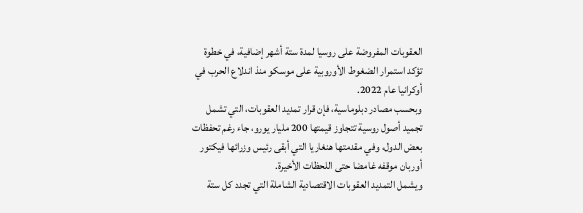العقوبات المفروضة على روسيا لمدة ستة أشهر إضافية، في خطوة تؤكد استمرار الضغوط الأوروبية على موسكو منذ اندلاع الحرب في أوكرانيا عام 2022.
وبحسب مصادر دبلوماسية، فإن قرار تمديد العقوبات، التي تشمل تجميد أصول روسية تتجاوز قيمتها 200 مليار يورو، جاء رغم تحفظات بعض الدول، وفي مقدمتها هنغاريا التي أبقى رئيس وزرائها فيكتور أوربان موقفه غامضا حتى اللحظات الأخيرة.
ويشمل التمديد العقوبات الاقتصادية الشاملة التي تجدد كل ستة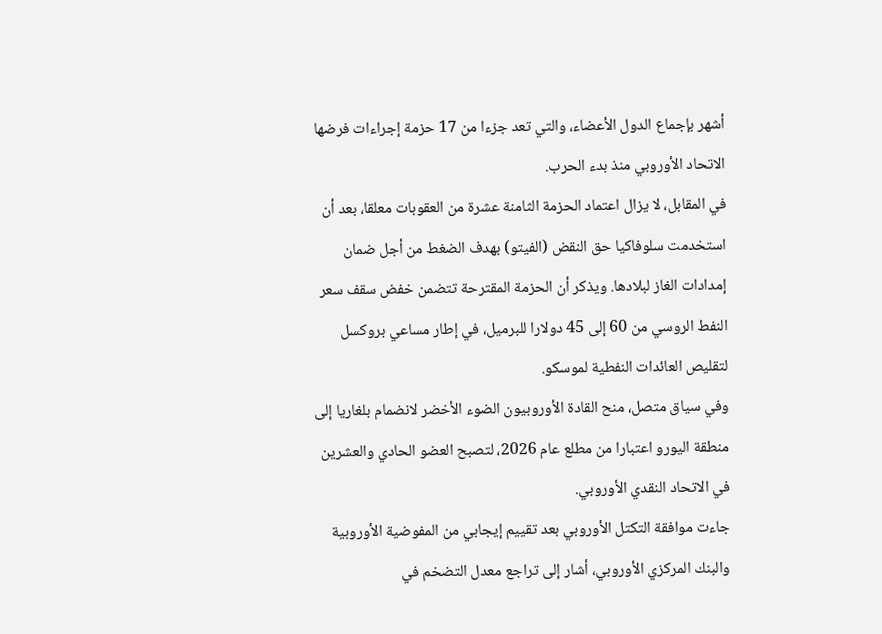أشهر بإجماع الدول الأعضاء، والتي تعد جزءا من 17 حزمة إجراءات فرضها الاتحاد الأوروبي منذ بدء الحرب.
في المقابل، لا يزال اعتماد الحزمة الثامنة عشرة من العقوبات معلقا، بعد أن استخدمت سلوفاكيا حق النقض (الفيتو) بهدف الضغط من أجل ضمان إمدادات الغاز لبلادها. ويذكر أن الحزمة المقترحة تتضمن خفض سقف سعر النفط الروسي من 60 إلى 45 دولارا للبرميل، في إطار مساعي بروكسل لتقليص العائدات النفطية لموسكو.
وفي سياق متصل، منح القادة الأوروبيون الضوء الأخضر لانضمام بلغاريا إلى منطقة اليورو اعتبارا من مطلع عام 2026، لتصبح العضو الحادي والعشرين في الاتحاد النقدي الأوروبي.
جاءت موافقة التكتل الأوروبي بعد تقييم إيجابي من المفوضية الأوروبية والبنك المركزي الأوروبي، أشار إلى تراجع معدل التضخم في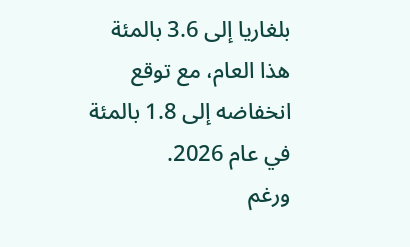بلغاريا إلى 3.6 بالمئة هذا العام، مع توقع انخفاضه إلى 1.8 بالمئة في عام 2026.
ورغم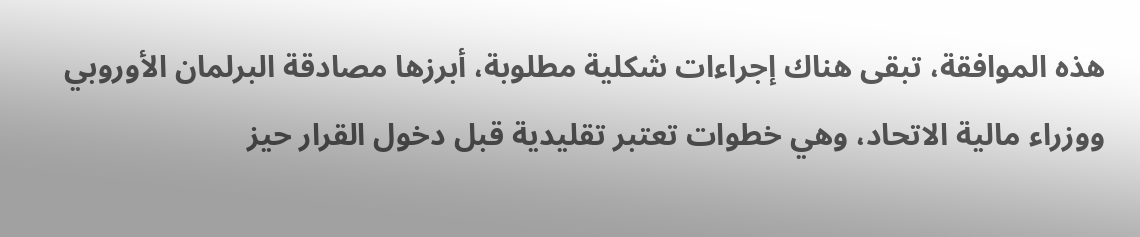هذه الموافقة، تبقى هناك إجراءات شكلية مطلوبة، أبرزها مصادقة البرلمان الأوروبي ووزراء مالية الاتحاد، وهي خطوات تعتبر تقليدية قبل دخول القرار حيز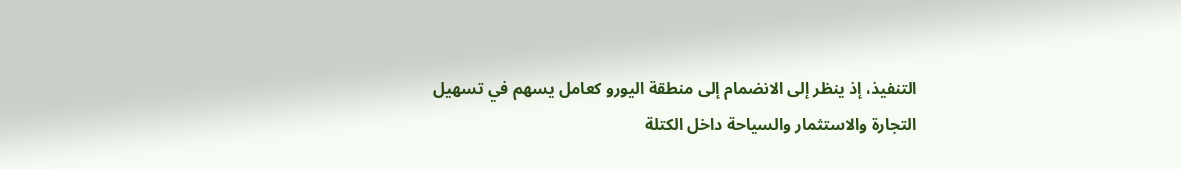التنفيذ، إذ ينظر إلى الانضمام إلى منطقة اليورو كعامل يسهم في تسهيل التجارة والاستثمار والسياحة داخل الكتلة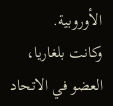الأوروبية.
وكانت بلغاريا، العضو في الاتحاد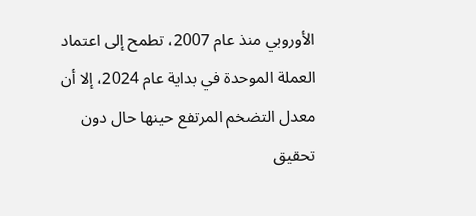الأوروبي منذ عام 2007، تطمح إلى اعتماد العملة الموحدة في بداية عام 2024، إلا أن معدل التضخم المرتفع حينها حال دون تحقيق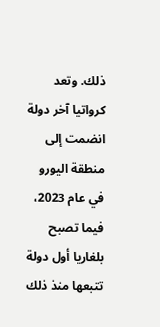ذلك. وتعد كرواتيا آخر دولة انضمت إلى منطقة اليورو في عام 2023، فيما تصبح بلغاريا أول دولة تتبعها منذ ذلك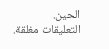الحين.
التعليقات مغلقة.